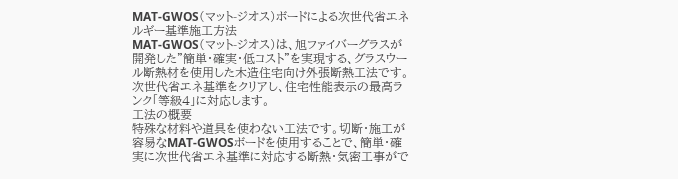MAT-GWOS(マット-ジオス)ボードによる次世代省エネルギー基準施工方法
MAT-GWOS(マット-ジオス)は、旭ファイバーグラスが開発した"簡単・確実・低コスト"を実現する、グラスウール断熱材を使用した木造住宅向け外張断熱工法です。次世代省エネ基準をクリアし、住宅性能表示の最高ランク「等級4」に対応します。
工法の概要
特殊な材料や道具を使わない工法です。切断・施工が容易なMAT-GWOSボードを使用することで、簡単・確実に次世代省エネ基準に対応する断熱・気密工事がで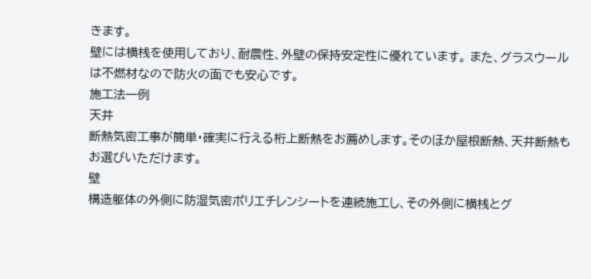きます。
壁には横桟を使用しており、耐震性、外壁の保持安定性に優れています。 また、グラスウールは不燃材なので防火の面でも安心です。
施工法一例
天井
断熱気密工事が簡単・確実に行える桁上断熱をお薦めします。そのほか屋根断熱、天井断熱もお選びいただけます。
壁
構造躯体の外側に防湿気密ポリエチレンシートを連続施工し、その外側に横桟とグ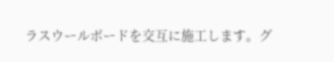ラスウールボードを交互に施工します。グ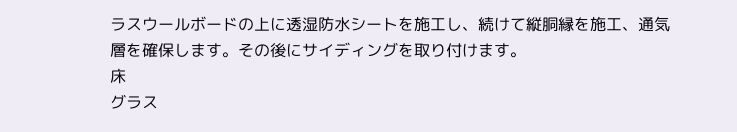ラスウールボードの上に透湿防水シートを施工し、続けて縦胴縁を施工、通気層を確保します。その後にサイディングを取り付けます。
床
グラス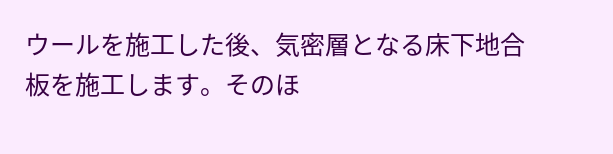ウールを施工した後、気密層となる床下地合板を施工します。そのほ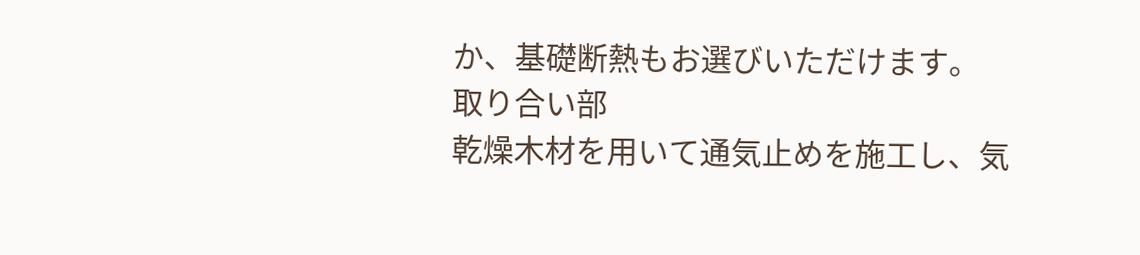か、基礎断熱もお選びいただけます。
取り合い部
乾燥木材を用いて通気止めを施工し、気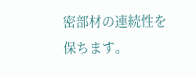密部材の連続性を保ちます。